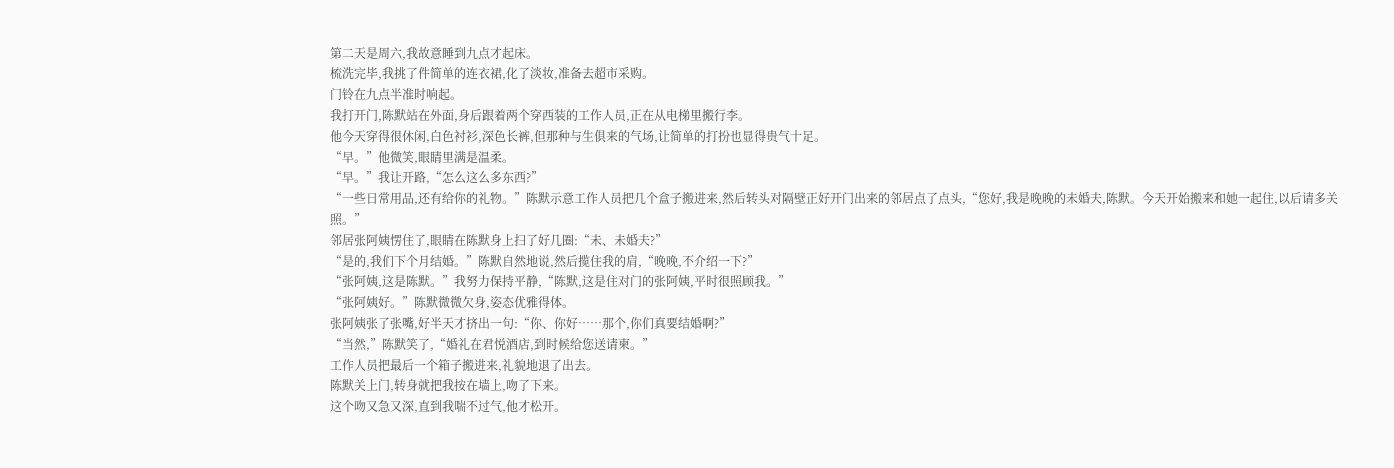第二天是周六,我故意睡到九点才起床。
梳洗完毕,我挑了件简单的连衣裙,化了淡妆,准备去超市采购。
门铃在九点半准时响起。
我打开门,陈默站在外面,身后跟着两个穿西装的工作人员,正在从电梯里搬行李。
他今天穿得很休闲,白色衬衫,深色长裤,但那种与生俱来的气场,让简单的打扮也显得贵气十足。
“早。”他微笑,眼睛里满是温柔。
“早。”我让开路,“怎么这么多东西?”
“一些日常用品,还有给你的礼物。”陈默示意工作人员把几个盒子搬进来,然后转头对隔壁正好开门出来的邻居点了点头,“您好,我是晚晚的未婚夫,陈默。今天开始搬来和她一起住,以后请多关照。”
邻居张阿姨愣住了,眼睛在陈默身上扫了好几圈:“未、未婚夫?”
“是的,我们下个月结婚。”陈默自然地说,然后揽住我的肩,“晚晚,不介绍一下?”
“张阿姨,这是陈默。”我努力保持平静,“陈默,这是住对门的张阿姨,平时很照顾我。”
“张阿姨好。”陈默微微欠身,姿态优雅得体。
张阿姨张了张嘴,好半天才挤出一句:“你、你好……那个,你们真要结婚啊?”
“当然,”陈默笑了,“婚礼在君悦酒店,到时候给您送请柬。”
工作人员把最后一个箱子搬进来,礼貌地退了出去。
陈默关上门,转身就把我按在墙上,吻了下来。
这个吻又急又深,直到我喘不过气,他才松开。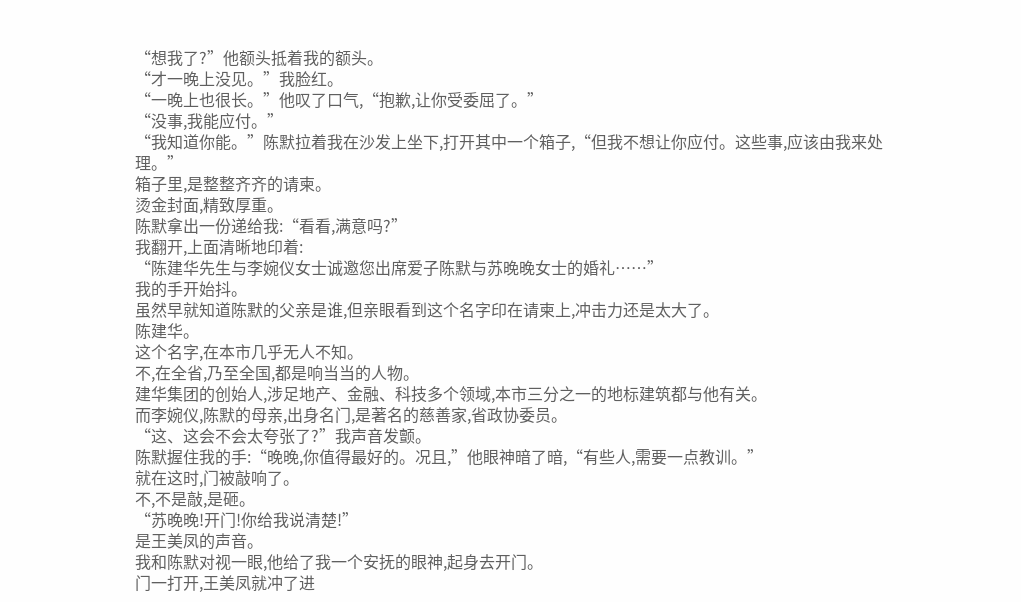“想我了?”他额头抵着我的额头。
“才一晚上没见。”我脸红。
“一晚上也很长。”他叹了口气,“抱歉,让你受委屈了。”
“没事,我能应付。”
“我知道你能。”陈默拉着我在沙发上坐下,打开其中一个箱子,“但我不想让你应付。这些事,应该由我来处理。”
箱子里,是整整齐齐的请柬。
烫金封面,精致厚重。
陈默拿出一份递给我:“看看,满意吗?”
我翻开,上面清晰地印着:
“陈建华先生与李婉仪女士诚邀您出席爱子陈默与苏晚晚女士的婚礼……”
我的手开始抖。
虽然早就知道陈默的父亲是谁,但亲眼看到这个名字印在请柬上,冲击力还是太大了。
陈建华。
这个名字,在本市几乎无人不知。
不,在全省,乃至全国,都是响当当的人物。
建华集团的创始人,涉足地产、金融、科技多个领域,本市三分之一的地标建筑都与他有关。
而李婉仪,陈默的母亲,出身名门,是著名的慈善家,省政协委员。
“这、这会不会太夸张了?”我声音发颤。
陈默握住我的手:“晚晚,你值得最好的。况且,”他眼神暗了暗,“有些人,需要一点教训。”
就在这时,门被敲响了。
不,不是敲,是砸。
“苏晚晚!开门!你给我说清楚!”
是王美凤的声音。
我和陈默对视一眼,他给了我一个安抚的眼神,起身去开门。
门一打开,王美凤就冲了进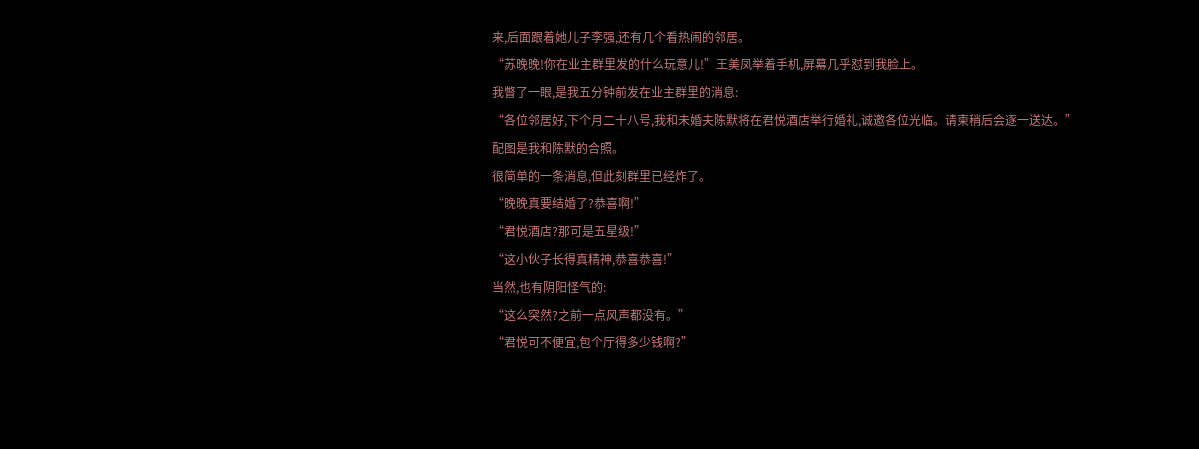来,后面跟着她儿子李强,还有几个看热闹的邻居。
“苏晚晚!你在业主群里发的什么玩意儿!”王美凤举着手机,屏幕几乎怼到我脸上。
我瞥了一眼,是我五分钟前发在业主群里的消息:
“各位邻居好,下个月二十八号,我和未婚夫陈默将在君悦酒店举行婚礼,诚邀各位光临。请柬稍后会逐一送达。”
配图是我和陈默的合照。
很简单的一条消息,但此刻群里已经炸了。
“晚晚真要结婚了?恭喜啊!”
“君悦酒店?那可是五星级!”
“这小伙子长得真精神,恭喜恭喜!”
当然,也有阴阳怪气的:
“这么突然?之前一点风声都没有。”
“君悦可不便宜,包个厅得多少钱啊?”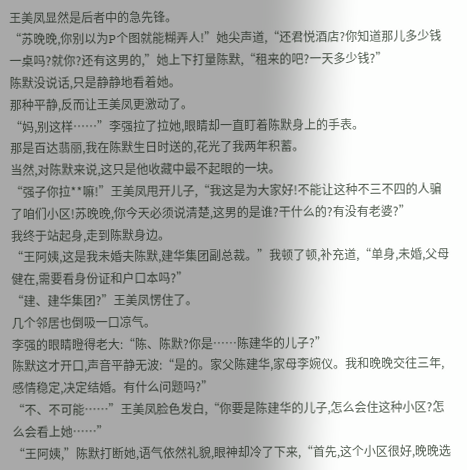王美凤显然是后者中的急先锋。
“苏晚晚,你别以为P个图就能糊弄人!”她尖声道,“还君悦酒店?你知道那儿多少钱一桌吗?就你?还有这男的,”她上下打量陈默,“租来的吧?一天多少钱?”
陈默没说话,只是静静地看着她。
那种平静,反而让王美凤更激动了。
“妈,别这样……”李强拉了拉她,眼睛却一直盯着陈默身上的手表。
那是百达翡丽,我在陈默生日时送的,花光了我两年积蓄。
当然,对陈默来说,这只是他收藏中最不起眼的一块。
“强子你拉**嘛!”王美凤甩开儿子,“我这是为大家好!不能让这种不三不四的人骗了咱们小区!苏晚晚,你今天必须说清楚,这男的是谁?干什么的?有没有老婆?”
我终于站起身,走到陈默身边。
“王阿姨,这是我未婚夫陈默,建华集团副总裁。”我顿了顿,补充道,“单身,未婚,父母健在,需要看身份证和户口本吗?”
“建、建华集团?”王美凤愣住了。
几个邻居也倒吸一口凉气。
李强的眼睛瞪得老大:“陈、陈默?你是……陈建华的儿子?”
陈默这才开口,声音平静无波:“是的。家父陈建华,家母李婉仪。我和晚晚交往三年,感情稳定,决定结婚。有什么问题吗?”
“不、不可能……”王美凤脸色发白,“你要是陈建华的儿子,怎么会住这种小区?怎么会看上她……”
“王阿姨,”陈默打断她,语气依然礼貌,眼神却冷了下来,“首先,这个小区很好,晚晚选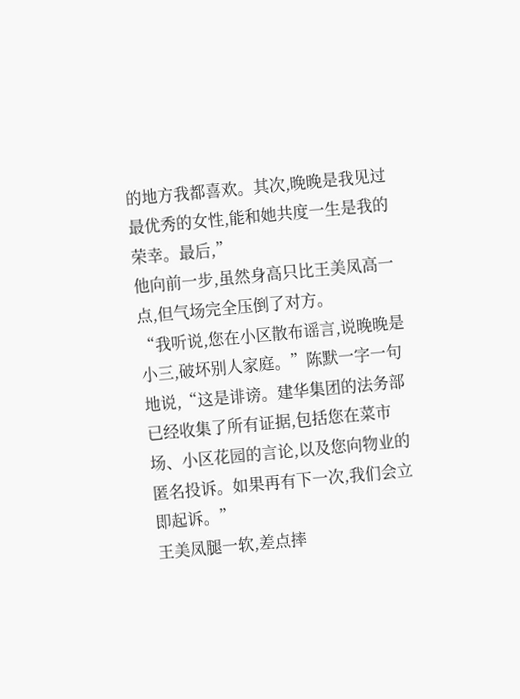的地方我都喜欢。其次,晚晚是我见过最优秀的女性,能和她共度一生是我的荣幸。最后,”
他向前一步,虽然身高只比王美凤高一点,但气场完全压倒了对方。
“我听说,您在小区散布谣言,说晚晚是小三,破坏别人家庭。”陈默一字一句地说,“这是诽谤。建华集团的法务部已经收集了所有证据,包括您在菜市场、小区花园的言论,以及您向物业的匿名投诉。如果再有下一次,我们会立即起诉。”
王美凤腿一软,差点摔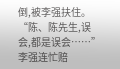倒,被李强扶住。
“陈、陈先生,误会,都是误会……”李强连忙赔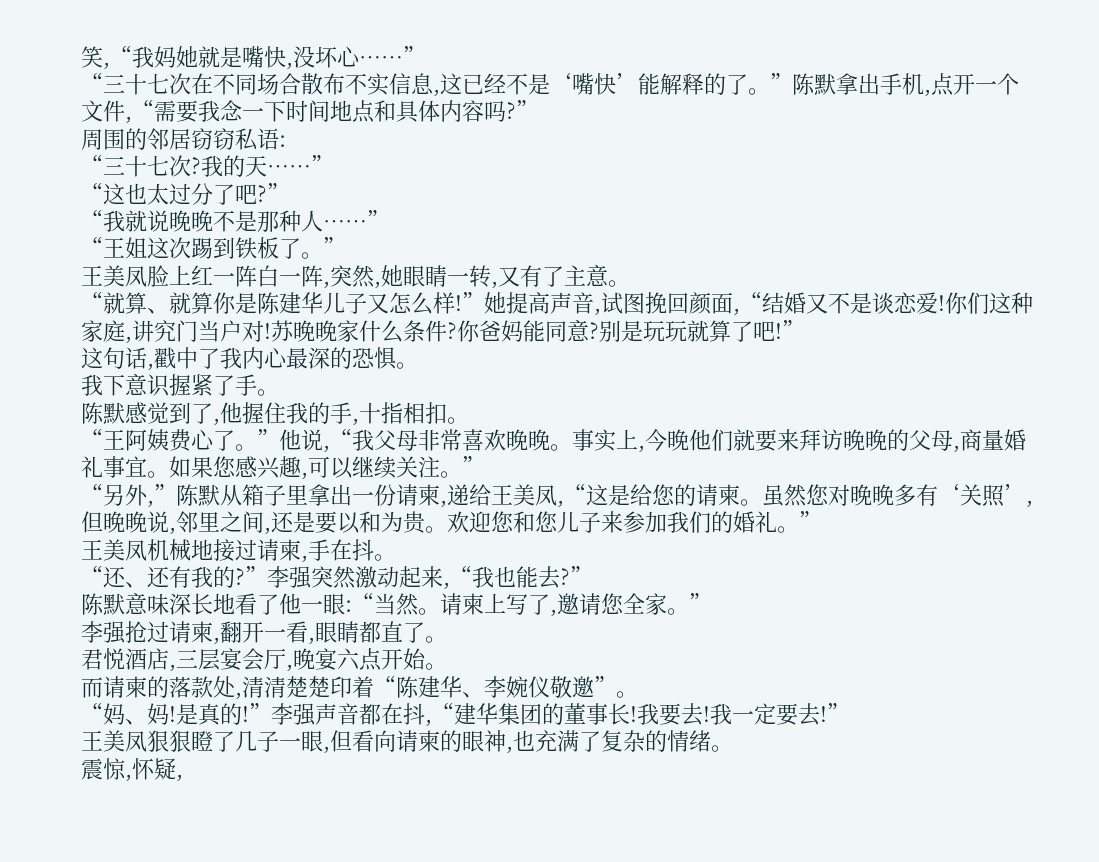笑,“我妈她就是嘴快,没坏心……”
“三十七次在不同场合散布不实信息,这已经不是‘嘴快’能解释的了。”陈默拿出手机,点开一个文件,“需要我念一下时间地点和具体内容吗?”
周围的邻居窃窃私语:
“三十七次?我的天……”
“这也太过分了吧?”
“我就说晚晚不是那种人……”
“王姐这次踢到铁板了。”
王美凤脸上红一阵白一阵,突然,她眼睛一转,又有了主意。
“就算、就算你是陈建华儿子又怎么样!”她提高声音,试图挽回颜面,“结婚又不是谈恋爱!你们这种家庭,讲究门当户对!苏晚晚家什么条件?你爸妈能同意?别是玩玩就算了吧!”
这句话,戳中了我内心最深的恐惧。
我下意识握紧了手。
陈默感觉到了,他握住我的手,十指相扣。
“王阿姨费心了。”他说,“我父母非常喜欢晚晚。事实上,今晚他们就要来拜访晚晚的父母,商量婚礼事宜。如果您感兴趣,可以继续关注。”
“另外,”陈默从箱子里拿出一份请柬,递给王美凤,“这是给您的请柬。虽然您对晚晚多有‘关照’,但晚晚说,邻里之间,还是要以和为贵。欢迎您和您儿子来参加我们的婚礼。”
王美凤机械地接过请柬,手在抖。
“还、还有我的?”李强突然激动起来,“我也能去?”
陈默意味深长地看了他一眼:“当然。请柬上写了,邀请您全家。”
李强抢过请柬,翻开一看,眼睛都直了。
君悦酒店,三层宴会厅,晚宴六点开始。
而请柬的落款处,清清楚楚印着“陈建华、李婉仪敬邀”。
“妈、妈!是真的!”李强声音都在抖,“建华集团的董事长!我要去!我一定要去!”
王美凤狠狠瞪了几子一眼,但看向请柬的眼神,也充满了复杂的情绪。
震惊,怀疑,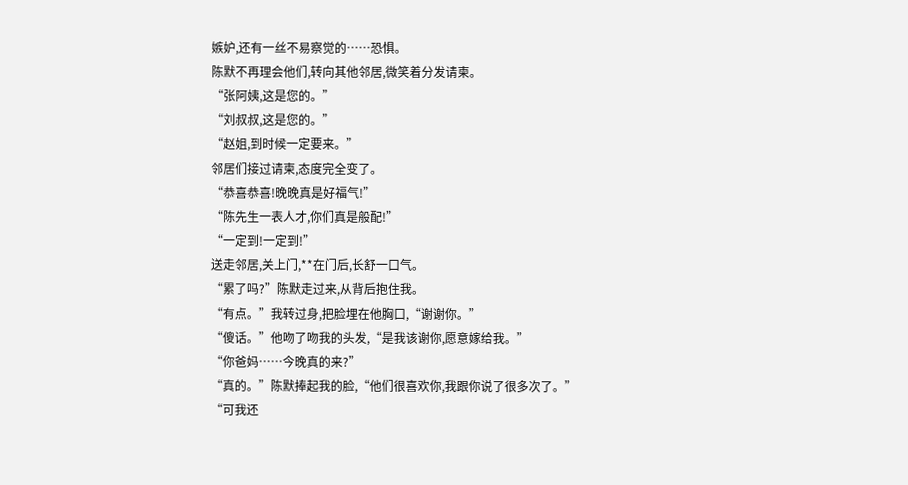嫉妒,还有一丝不易察觉的……恐惧。
陈默不再理会他们,转向其他邻居,微笑着分发请柬。
“张阿姨,这是您的。”
“刘叔叔,这是您的。”
“赵姐,到时候一定要来。”
邻居们接过请柬,态度完全变了。
“恭喜恭喜!晚晚真是好福气!”
“陈先生一表人才,你们真是般配!”
“一定到!一定到!”
送走邻居,关上门,**在门后,长舒一口气。
“累了吗?”陈默走过来,从背后抱住我。
“有点。”我转过身,把脸埋在他胸口,“谢谢你。”
“傻话。”他吻了吻我的头发,“是我该谢你,愿意嫁给我。”
“你爸妈……今晚真的来?”
“真的。”陈默捧起我的脸,“他们很喜欢你,我跟你说了很多次了。”
“可我还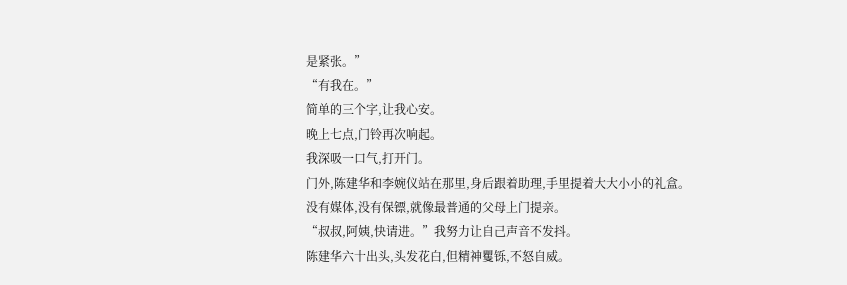是紧张。”
“有我在。”
简单的三个字,让我心安。
晚上七点,门铃再次响起。
我深吸一口气,打开门。
门外,陈建华和李婉仪站在那里,身后跟着助理,手里提着大大小小的礼盒。
没有媒体,没有保镖,就像最普通的父母上门提亲。
“叔叔,阿姨,快请进。”我努力让自己声音不发抖。
陈建华六十出头,头发花白,但精神矍铄,不怒自威。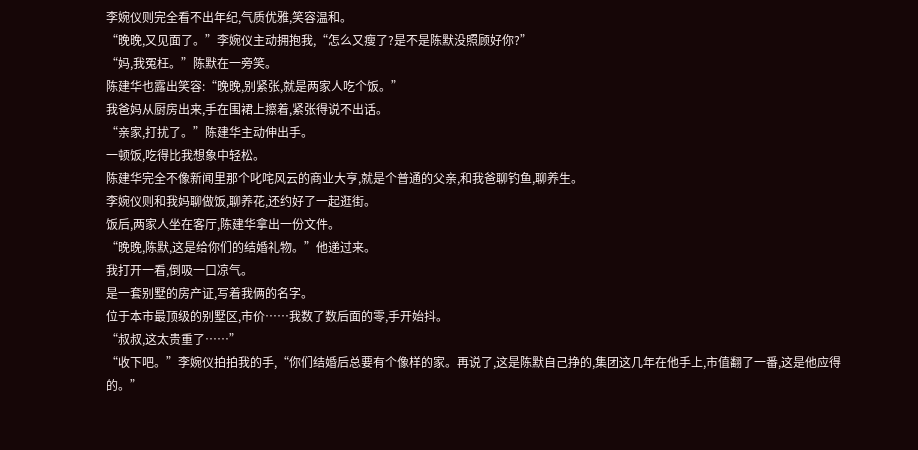李婉仪则完全看不出年纪,气质优雅,笑容温和。
“晚晚,又见面了。”李婉仪主动拥抱我,“怎么又瘦了?是不是陈默没照顾好你?”
“妈,我冤枉。”陈默在一旁笑。
陈建华也露出笑容:“晚晚,别紧张,就是两家人吃个饭。”
我爸妈从厨房出来,手在围裙上擦着,紧张得说不出话。
“亲家,打扰了。”陈建华主动伸出手。
一顿饭,吃得比我想象中轻松。
陈建华完全不像新闻里那个叱咤风云的商业大亨,就是个普通的父亲,和我爸聊钓鱼,聊养生。
李婉仪则和我妈聊做饭,聊养花,还约好了一起逛街。
饭后,两家人坐在客厅,陈建华拿出一份文件。
“晚晚,陈默,这是给你们的结婚礼物。”他递过来。
我打开一看,倒吸一口凉气。
是一套别墅的房产证,写着我俩的名字。
位于本市最顶级的别墅区,市价……我数了数后面的零,手开始抖。
“叔叔,这太贵重了……”
“收下吧。”李婉仪拍拍我的手,“你们结婚后总要有个像样的家。再说了,这是陈默自己挣的,集团这几年在他手上,市值翻了一番,这是他应得的。”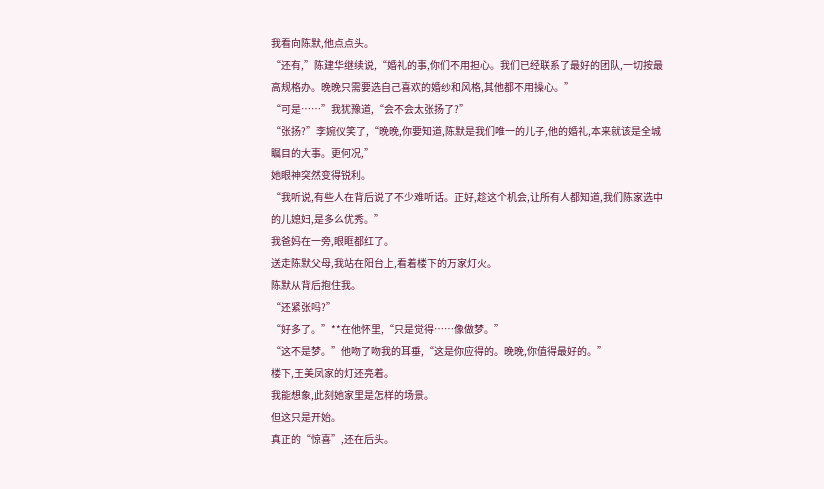我看向陈默,他点点头。
“还有,”陈建华继续说,“婚礼的事,你们不用担心。我们已经联系了最好的团队,一切按最高规格办。晚晚只需要选自己喜欢的婚纱和风格,其他都不用操心。”
“可是……”我犹豫道,“会不会太张扬了?”
“张扬?”李婉仪笑了,“晚晚,你要知道,陈默是我们唯一的儿子,他的婚礼,本来就该是全城瞩目的大事。更何况,”
她眼神突然变得锐利。
“我听说,有些人在背后说了不少难听话。正好,趁这个机会,让所有人都知道,我们陈家选中的儿媳妇,是多么优秀。”
我爸妈在一旁,眼眶都红了。
送走陈默父母,我站在阳台上,看着楼下的万家灯火。
陈默从背后抱住我。
“还紧张吗?”
“好多了。”**在他怀里,“只是觉得……像做梦。”
“这不是梦。”他吻了吻我的耳垂,“这是你应得的。晚晚,你值得最好的。”
楼下,王美凤家的灯还亮着。
我能想象,此刻她家里是怎样的场景。
但这只是开始。
真正的“惊喜”,还在后头。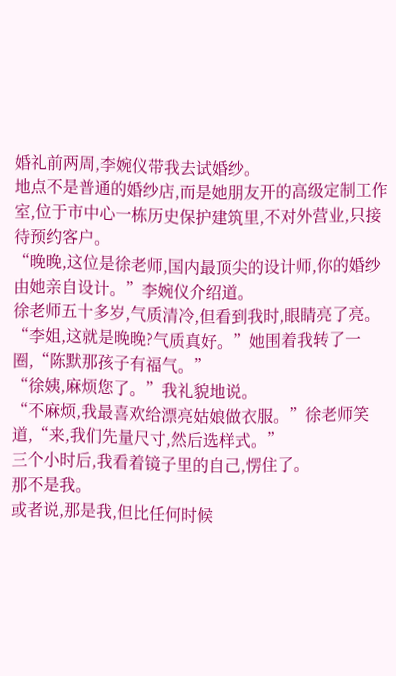婚礼前两周,李婉仪带我去试婚纱。
地点不是普通的婚纱店,而是她朋友开的高级定制工作室,位于市中心一栋历史保护建筑里,不对外营业,只接待预约客户。
“晚晚,这位是徐老师,国内最顶尖的设计师,你的婚纱由她亲自设计。”李婉仪介绍道。
徐老师五十多岁,气质清冷,但看到我时,眼睛亮了亮。
“李姐,这就是晚晚?气质真好。”她围着我转了一圈,“陈默那孩子有福气。”
“徐姨,麻烦您了。”我礼貌地说。
“不麻烦,我最喜欢给漂亮姑娘做衣服。”徐老师笑道,“来,我们先量尺寸,然后选样式。”
三个小时后,我看着镜子里的自己,愣住了。
那不是我。
或者说,那是我,但比任何时候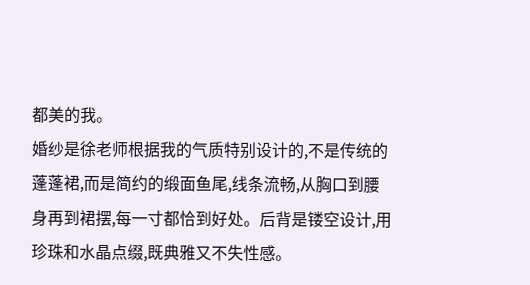都美的我。
婚纱是徐老师根据我的气质特别设计的,不是传统的蓬蓬裙,而是简约的缎面鱼尾,线条流畅,从胸口到腰身再到裙摆,每一寸都恰到好处。后背是镂空设计,用珍珠和水晶点缀,既典雅又不失性感。